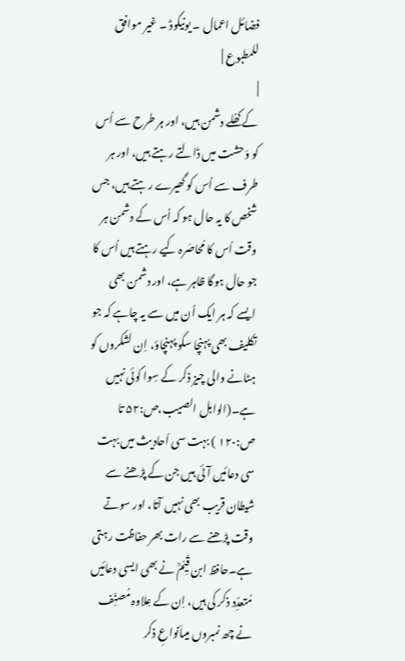فضائل اعمال ۔ یونیکوڈ ۔ غیر موافق للمطبوع |
|
کے کھُلے دشمن ہیں، اور ہر طرح سے اُس کو وَحشت میں ڈالتے رہتے ہیں، اور ہر طرف سے اُس کو گھیرے رہتے ہیں، جس شخص کا یہ حال ہو کہ اُس کے دشمن ہر وقت اُس کا مُحاصَرہ کیے رہتے ہیں اُس کا جو حال ہوگا ظاہر ہے، اور دشمن بھی ایسے کہ ہر ایک اُن میں سے یہ چاہے کہ جو تکلیف بھی پہنچا سکو پہنچاؤ، اِن لشکروں کو ہٹانے والی چیز ذکر کے سِوا کوئی نہیں ہے۔(الوابل الصیب،ص:۵۲ تا ص:۱۲۰ ) بہت سی اَحادیث میں بہت سی دعائیں آئی ہیں جن کے پڑھنے سے شیطان قریب بھی نہیں آتا، اور سوتے وقت پڑھنے سے رات بھر حفاظت رہتی ہے۔حافظ ابن قَیِّمؒ نے بھی ایسی دعائیں مُتعدِّد ذکر کی ہیں، اِن کے عِلاوہ مُصنِّف نے چھ نمبروں میںاَنواعِ ذکر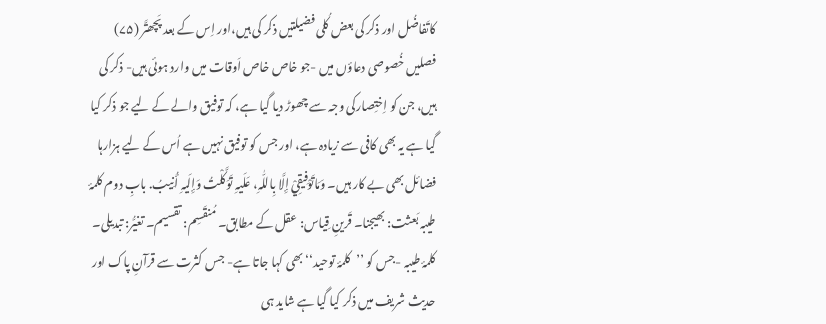کاتَفاضُل اور ذکر کی بعض کُلی فضیلتیں ذکر کی ہیں،اور اِس کے بعد پَچھتَّر (۷۵) فصلیں خُصوصی دعاؤں میں -جو خاص خاص اَوقات میں وارد ہوئی ہیں- ذکر کی ہیں، جن کو اِختِصارکی وجہ سے چھوڑ دیا گیا ہے، کہ توفیق والے کے لیے جو ذکر کیا گیا ہے یہ بھی کافی سے زیادہ ہے، اور جس کو توفیق نہیں ہے اُس کے لیے ہزارہا فضائل بھی بے کار ہیں۔ وَمَاتَوْفِیقِيْ إِلَّا بِاللّٰہِ، عَلَیہِ تَوَکَّلْتُ وَإِلَیہِ أُنِیبُ. بابِ دوم کلمۂ طیبہ بَعثت: بھیجنا۔ قَرینِ قِیاس: عقل کے مطابق۔ مُنقَسِم: تقسیم۔ تغیُّر: تبدیلی۔ کلمۂ طیبہ -جس کو ’’کلمۂ توحید‘‘ بھی کہا جاتا ہے- جس کثرت سے قرآنِ پاک اور حدیث شریف میں ذکر کیا گیا ہے شاید ہی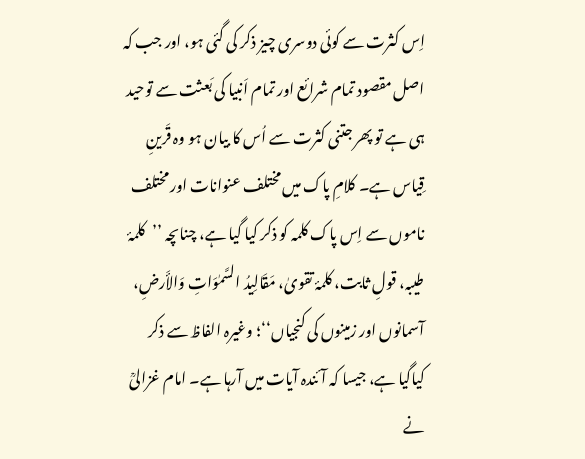اِس کثرت سے کوئی دوسری چیز ذکر کی گئی ہو، اور جب کہ اصل مقصود تمام شرائع اور تمام اَنبیا کی بَعثت سے توحید ہی ہے تو پھر جتنی کثرت سے اُس کا بیان ہو وہ قَرینِ قِیاس ہے۔ کلامِ پاک میں مختلف عنوانات اور مختلف ناموں سے اِس پاک کلمہ کو ذکر کیا گیا ہے، چناںچہ ’’کلمۂ طیبہ، قولِ ثابت، کلمۂ تقویٰ، مَقَالِیدُ السَّمٰوَاتِ وَالأَرضِ، آسمانوں اور زمینوں کی کنجیاں‘‘؛ وغیرہ الفاظ سے ذکر کیاگیا ہے، جیسا کہ آئندہ آیات میں آرہا ہے۔ امام غزالیؒ نے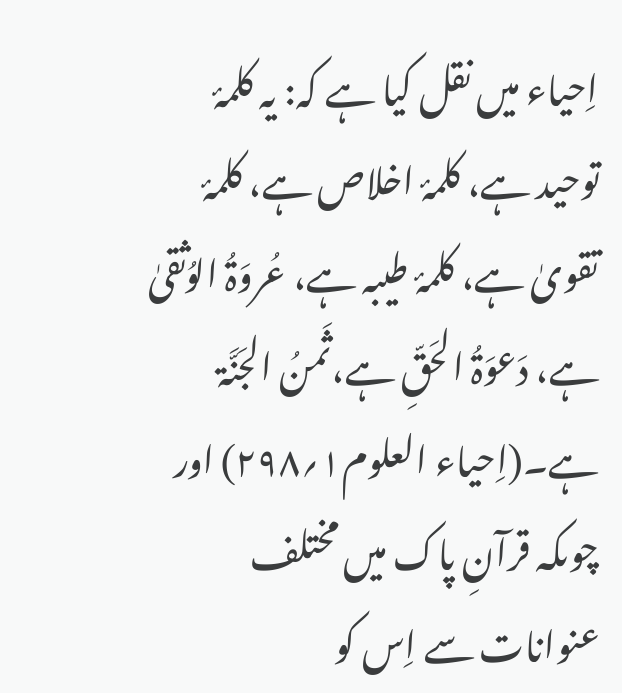اِحیاء میں نقل کیا ہے کہ: یہ کلمۂ توحید ہے، کلمۂ اخلاص ہے، کلمۂ تقویٰ ہے، کلمۂ طیبہ ہے، عُروَۃُ الوُثقیٰ ہے، دَعوَۃُ الحَقِّ ہے،ثَمنُ الجَنَّۃ ہے۔(اِحیاء العلوم۱؍۲۹۸) اور چوںکہ قرآنِ پاک میں مختلف عنوانات سے اِس کو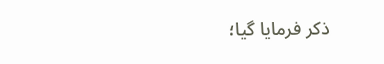ذکر فرمایا گیا؛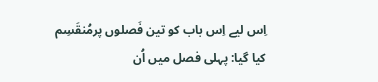اِس لیے اِس باب کو تین فَصلوں پرمُنقَسِم کیا گیا: پہلی فصل میں اُن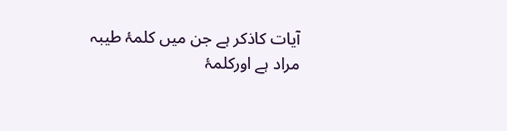آیات کاذکر ہے جن میں کلمۂ طیبہ مراد ہے اورکلمۂ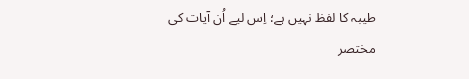طیبہ کا لفظ نہیں ہے؛ اِس لیے اُن آیات کی مختصر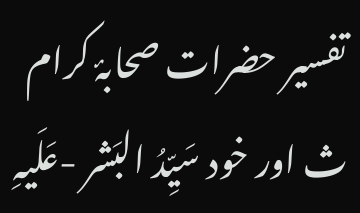تفسیر حضرات صحابۂ کرام ث اور خود سَیِّدُ البَشر -عَلَیہِ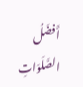أَفضَلُ الصَّلَوَاتِ